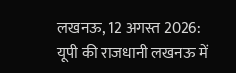लखनऊ, 12 अगस्त 2026:
यूपी की राजधानी लखनऊ में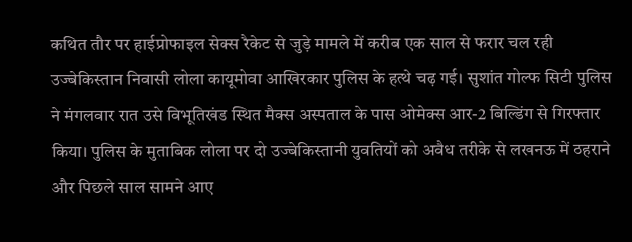कथित तौर पर हाईप्रोफाइल सेक्स रैकेट से जुड़े मामले में करीब एक साल से फरार चल रही उज्बेकिस्तान निवासी लोला कायूमोवा आखिरकार पुलिस के हत्थे चढ़ गई। सुशांत गोल्फ सिटी पुलिस ने मंगलवार रात उसे विभूतिखंड स्थित मैक्स अस्पताल के पास ओमेक्स आर-2 बिल्डिंग से गिरफ्तार किया। पुलिस के मुताबिक लोला पर दो उज्बेकिस्तानी युवतियों को अवैध तरीके से लखनऊ में ठहराने और पिछले साल सामने आए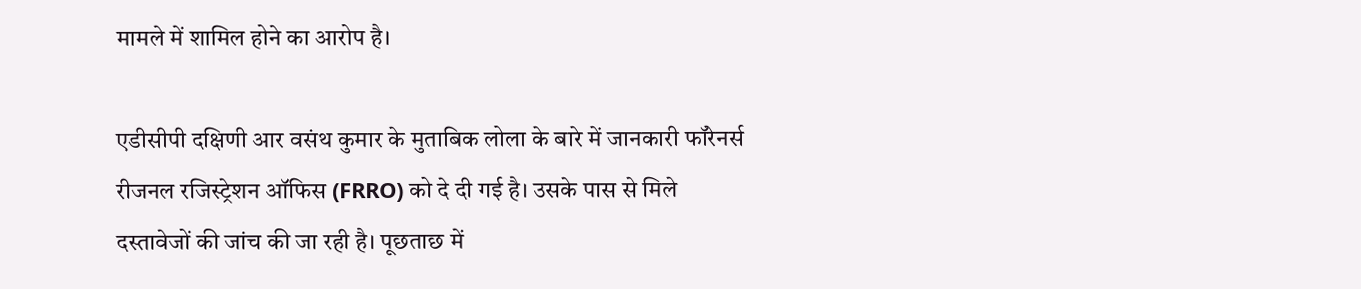मामले में शामिल होने का आरोप है।

एडीसीपी दक्षिणी आर वसंथ कुमार के मुताबिक लोला के बारे में जानकारी फॉरेनर्स रीजनल रजिस्ट्रेशन ऑफिस (FRRO) को दे दी गई है। उसके पास से मिले दस्तावेजों की जांच की जा रही है। पूछताछ में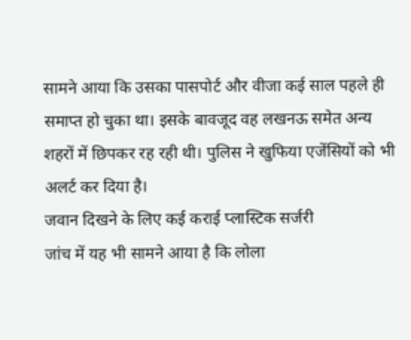सामने आया कि उसका पासपोर्ट और वीजा कई साल पहले ही समाप्त हो चुका था। इसके बावजूद वह लखनऊ समेत अन्य शहरों में छिपकर रह रही थी। पुलिस ने खुफिया एजेंसियों को भी अलर्ट कर दिया है।
जवान दिखने के लिए कई कराई प्लास्टिक सर्जरी
जांच में यह भी सामने आया है कि लोला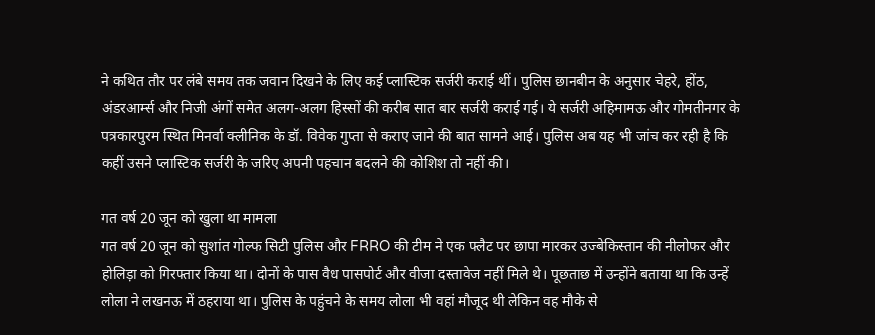ने कथित तौर पर लंबे समय तक जवान दिखने के लिए कई प्लास्टिक सर्जरी कराई थीं। पुलिस छानबीन के अनुसार चेहरे, होंठ, अंडरआर्म्स और निजी अंगों समेत अलग-अलग हिस्सों की करीब सात बार सर्जरी कराई गई। ये सर्जरी अहिमामऊ और गोमतीनगर के पत्रकारपुरम स्थित मिनर्वा क्लीनिक के डॉ. विवेक गुप्ता से कराए जाने की बात सामने आई। पुलिस अब यह भी जांच कर रही है कि कहीं उसने प्लास्टिक सर्जरी के जरिए अपनी पहचान बदलने की कोशिश तो नहीं की।

गत वर्ष 20 जून को खुला था मामला
गत वर्ष 20 जून को सुशांत गोल्फ सिटी पुलिस और FRRO की टीम ने एक फ्लैट पर छापा मारकर उज्बेकिस्तान की नीलोफर और होलिड़ा को गिरफ्तार किया था। दोनों के पास वैध पासपोर्ट और वीजा दस्तावेज नहीं मिले थे। पूछताछ में उन्होंने बताया था कि उन्हें लोला ने लखनऊ में ठहराया था। पुलिस के पहुंचने के समय लोला भी वहां मौजूद थी लेकिन वह मौके से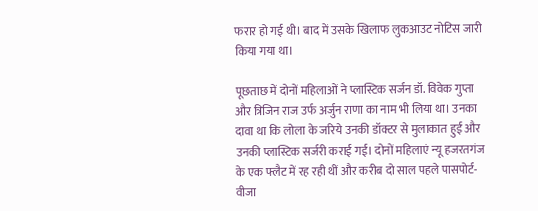फरार हो गई थी। बाद में उसके खिलाफ लुकआउट नोटिस जारी किया गया था।

पूछताछ में दोनों महिलाओं ने प्लास्टिक सर्जन डॉ. विवेक गुप्ता और त्रिजिन राज उर्फ अर्जुन राणा का नाम भी लिया था। उनका दावा था कि लोला के जरिये उनकी डॉक्टर से मुलाकात हुई और उनकी प्लास्टिक सर्जरी कराई गई। दोनों महिलाएं न्यू हजरतगंज के एक फ्लैट में रह रही थीं और करीब दो साल पहले पासपोर्ट-वीजा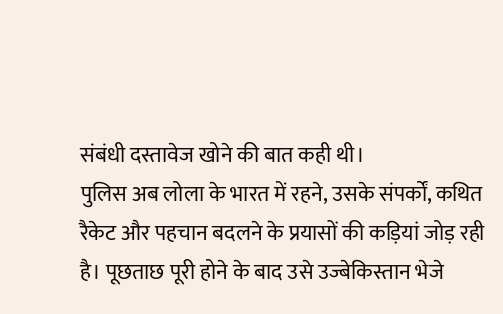संबंधी दस्तावेज खोने की बात कही थी।
पुलिस अब लोला के भारत में रहने, उसके संपर्कों, कथित रैकेट और पहचान बदलने के प्रयासों की कड़ियां जोड़ रही है। पूछताछ पूरी होने के बाद उसे उज्बेकिस्तान भेजे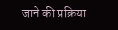जाने की प्रक्रिया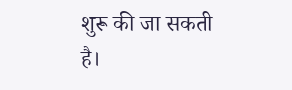शुरू की जा सकती है।